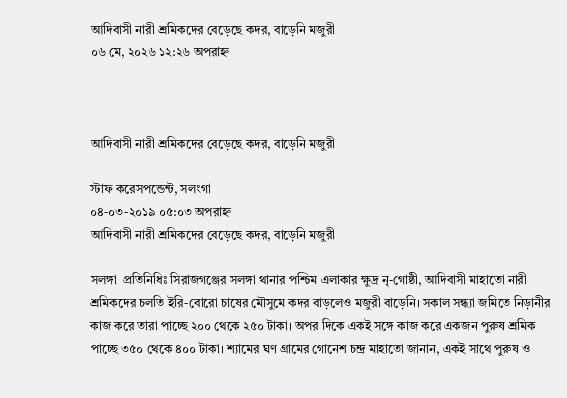আদিবাসী নারী শ্রমিকদের বেড়েছে কদর, বাড়েনি মজুরী
০৬ মে, ২০২৬ ১২:২৬ অপরাহ্ন



আদিবাসী নারী শ্রমিকদের বেড়েছে কদর, বাড়েনি মজুরী

স্টাফ করেসপন্ডেন্ট, সলংগা
০৪-০৩-২০১৯ ০৫:০৩ অপরাহ্ন
আদিবাসী নারী শ্রমিকদের বেড়েছে কদর, বাড়েনি মজুরী

সলঙ্গা  প্রতিনিধিঃ সিরাজগঞ্জের সলঙ্গা থানার পশ্চিম এলাকার ক্ষুদ্র নৃ-গোষ্ঠী, আদিবাসী মাহাতো নারী শ্রমিকদের চলতি ইরি-বোরো চাষের মৌসুমে কদর বাড়লেও মজুরী বাড়েনি। সকাল সন্ধ্যা জমিতে নিড়ানীর কাজ করে তারা পাচ্ছে ২০০ থেকে ২৫০ টাকা। অপর দিকে একই সঙ্গে কাজ করে একজন পুরুষ শ্রমিক পাচ্ছে ৩৫০ থেকে ৪০০ টাকা। শ্যামের ঘণ গ্রামের গোনেশ চন্দ্র মাহাতো জানান, একই সাথে পুরুষ ও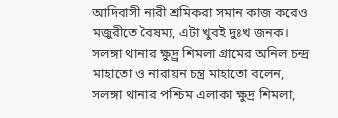আদিবাসী নারী শ্রমিকরা সমান কাজ করেও মজুরীতে বৈষম্য, এটা খুবই দুঃখ জনক। সলঙ্গা থানার ক্ষুদ্র্র শিমলা গ্রামের অনিল চন্দ্র মাহাতো ও নারায়ন চন্ত্র মাহাতো বলেন, সলঙ্গা থানার পশ্চিম এলাকা ক্ষুদ্র শিমলা,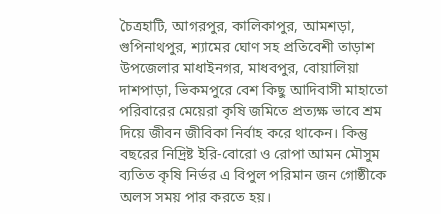চৈত্রহাটি, আগরপুর, কালিকাপুর, আমশড়া, গুপিনাথপুর, শ্যামের ঘোণ সহ প্রতিবেশী তাড়াশ উপজেলার মাধাইনগর, মাধবপুর, বোয়ালিয়া দাশপাড়া, ভিকমপুরে বেশ কিছু আদিবাসী মাহাতো পরিবারের মেয়েরা কৃষি জমিতে প্রত্যক্ষ ভাবে শ্রম দিয়ে জীবন জীবিকা নির্বাহ করে থাকেন। কিন্তু বছরের নিদ্রিষ্ট ইরি-বোরো ও রোপা আমন মৌসুম ব্যতিত কৃষি নির্ভর এ বিপুল পরিমান জন গোষ্ঠীকে অলস সময় পার করতে হয়।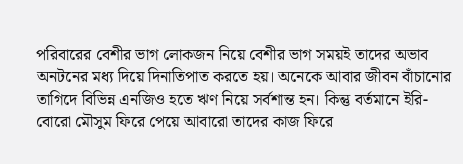পরিবারের বেশীর ভাগ লোকজন নিয়ে বেশীর ভাগ সময়ই তাদের অভাব অনটনের মধ্য দিয়ে দিনাতিপাত করতে হয়। অনেকে আবার জীবন বাঁচানোর তাগিদে বিভিন্ন এনজিও হতে ঋণ নিয়ে সর্বশান্ত হন। কিন্তু বর্তমানে ইরি-বোরো মৌসুম ফিরে পেয়ে আবারো তাদের কাজ ফিরে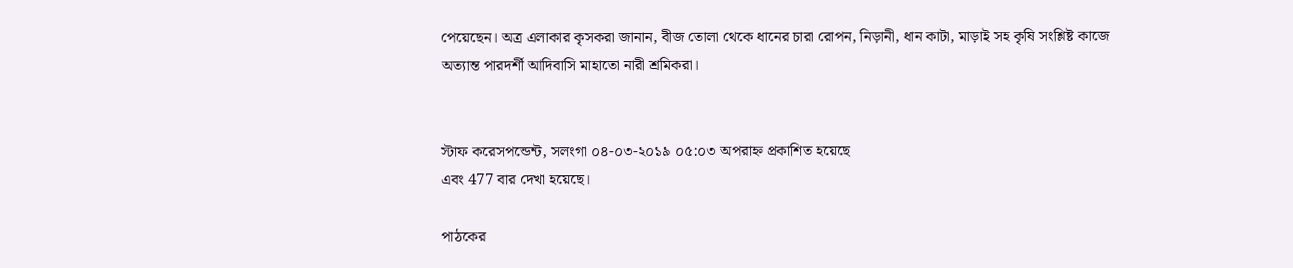পেয়েছেন। অত্র এলাকার কৃসকরা জানান, বীজ তোলা থেকে ধানের চারা রোপন, নিড়ানী, ধান কাটা, মাড়াই সহ কৃষি সংশ্লিষ্ট কাজে অত্যান্ত পারদর্শী আদিবাসি মাহাতো নারী শ্রমিকরা।


স্টাফ করেসপন্ডেন্ট, সলংগা ০৪-০৩-২০১৯ ০৫:০৩ অপরাহ্ন প্রকাশিত হয়েছে
এবং 477 বার দেখা হয়েছে।

পাঠকের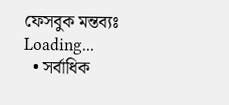ফেসবুক মন্তব্যঃ
Loading...
  • সর্বাধিক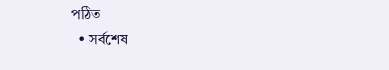পঠিত
  • সর্বশেষ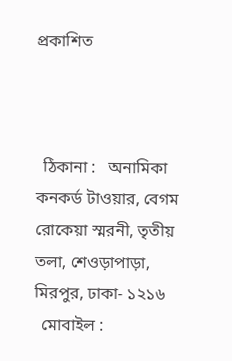প্রকাশিত



  ঠিকানা :   অনামিকা কনকর্ড টাওয়ার, বেগম রোকেয়া স্মরনী, তৃতীয় তলা, শেওড়াপাড়া, মিরপুর, ঢাকা- ১২১৬
  মোবাইল :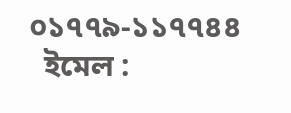০১৭৭৯-১১৭৭৪৪
  ইমেল :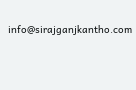info@sirajganjkantho.com